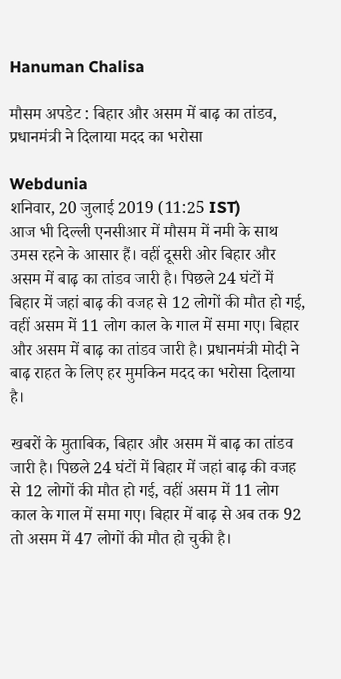Hanuman Chalisa

मौसम अपडेट : बिहार और असम में बाढ़ का तांडव, प्रधानमंत्री ने दिलाया मदद का भरोसा

Webdunia
शनिवार, 20 जुलाई 2019 (11:25 IST)
आज भी दिल्ली एनसीआर में मौसम में नमी के साथ उमस रहने के आसार हैं। वहीं दूसरी ओर बिहार और असम में बाढ़ का तांडव जारी है। पिछले 24 घंटों में बिहार में जहां बाढ़ की वजह से 12 लोगों की मौत हो गई, वहीं असम में 11 लोग काल के गाल में समा गए। बिहार और असम में बाढ़ का तांडव जारी है। प्रधानमंत्री मोदी ने बाढ़ राहत के लिए हर मुमकिन मदद का भरोसा दिलाया है।

खबरों के मुताबिक, बिहार और असम में बाढ़ का तांडव जारी है। पिछले 24 घंटों में बिहार में जहां बाढ़ की वजह से 12 लोगों की मौत हो गई, वहीं असम में 11 लोग काल के गाल में समा गए। बिहार में बाढ़ से अब तक 92 तो असम में 47 लोगों की मौत हो चुकी है।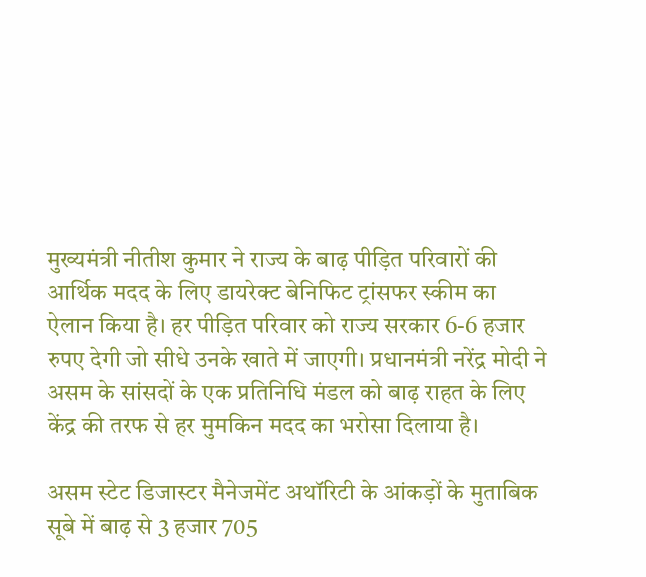मुख्यमंत्री नीतीश कुमार ने राज्य के बाढ़ पीड़ित परिवारों की आर्थिक मदद के लिए डायरेक्ट बेनिफिट ट्रांसफर स्कीम का ऐलान किया है। हर पीड़ित परिवार को राज्य सरकार 6-6 हजार रुपए देगी जो सीधे उनके खाते में जाएगी। प्रधानमंत्री नरेंद्र मोदी ने असम के सांसदों के एक प्रतिनिधि मंडल को बाढ़ राहत के लिए केंद्र की तरफ से हर मुमकिन मदद का भरोसा दिलाया है।

असम स्टेट डिजास्टर मैनेजमेंट अथॉरिटी के आंकड़ों के मुताबिक सूबे में बाढ़ से 3 हजार 705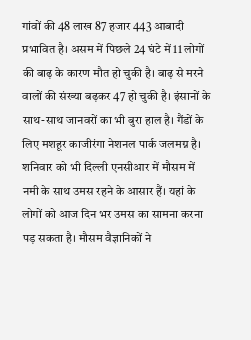गांवों की 48 लाख 87 हजार 443 आबादी प्रभावित है। असम में पिछले 24 घंटे में 11 लोगों की बाढ़ के कारण मौत हो चुकी है। बाढ़ से मरने वालों की संख्या बढ़कर 47 हो चुकी है। इंसानों के साथ-साथ जानवरों का भी बुरा हाल है। गैंडों के लिए मशहूर काजीरंगा नेशनल पार्क जलमग्न है।
शनिवार को भी दिल्ली एनसीआर में मौसम में नमी के साथ उमस रहने के आसार हैं। यहां के लोगों को आज दिन भर उमस का सामना करना पड़ सकता है। मौसम वैज्ञानिकों ने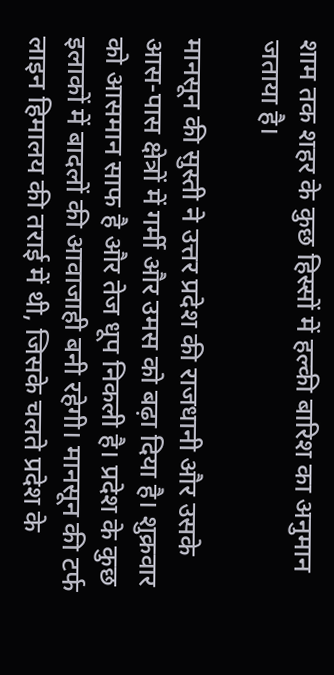शाम तक शहर के कुछ हिस्सों में हल्की बारिश का अनुमान जताया है।

मानसून की सुस्ती ने उत्तर प्रदेश की राजधानी और उसके आस-पास क्षेत्रों में गर्मी और उमस को बढ़ा दिया है। शुक्रवार को आसमान साफ है और तेज धूप निकली है। प्रदेश के कुछ इलाकों में बादलों की आवाजाही बनी रहेगी। मानसून की टर्फ लाइन हिमालय की तराई में थी, जिसके चलते प्रदेश के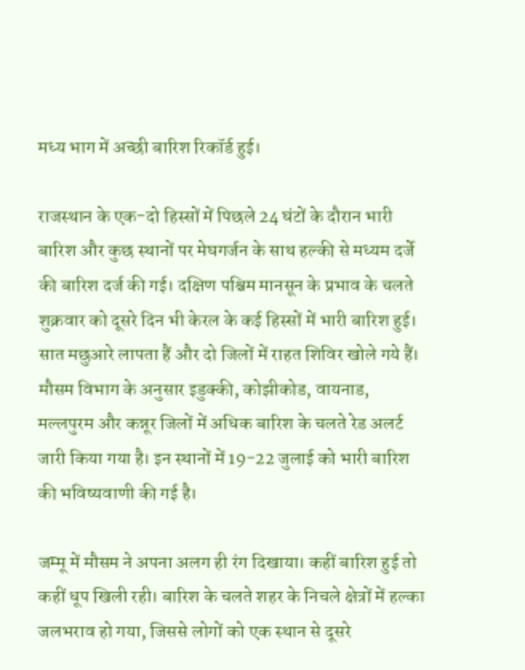मध्य भाग में अच्छी बारिश रिकॉर्ड हुई।

राजस्थान के एक-दो हिस्सों में पिछले 24 घंटों के दौरान भारी बारिश और कुछ स्थानों पर मेघगर्जन के साथ हल्की से मध्यम दर्जे की बारिश दर्ज की गई। दक्षिण पश्चिम मानसून के प्रभाव के चलते शुक्रवार को दूसरे दिन भी केरल के कई हिस्सों में भारी बारिश हुई। सात मछुआरे लापता हैं और दो जिलों में राहत शिविर खोले गये हैं। मौसम विभाग के अनुसार इडुक्की, कोझीकोड, वायनाड, मल्लपुरम और कन्नूर जिलों में अधिक बारिश के चलते रेड अलर्ट जारी किया गया है। इन स्थानों में 19-22 जुलाई को भारी बारिश की भविष्यवाणी की गई है।

जम्मू में मौसम ने अपना अलग ही रंग दिखाया। कहीं बारिश हुई तो कहीं धूप खिली रही। बारिश के चलते शहर के निचले क्षेत्रों में हल्का जलभराव हो गया, जिससे लोगों को एक स्थान से दूसरे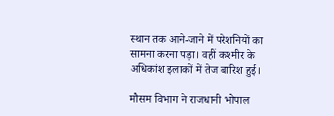स्थान तक आने-जाने में परेशनियों का सामना करना पड़ा। वहीं कश्मीर के अधिकांश इलाकों में तेज बारिश हुई।

मौसम विभाग ने राजधानी भोपाल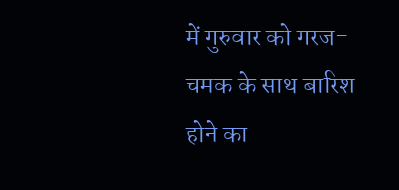में गुरुवार को गरज-चमक के साथ बारिश होने का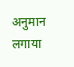अनुमान लगाया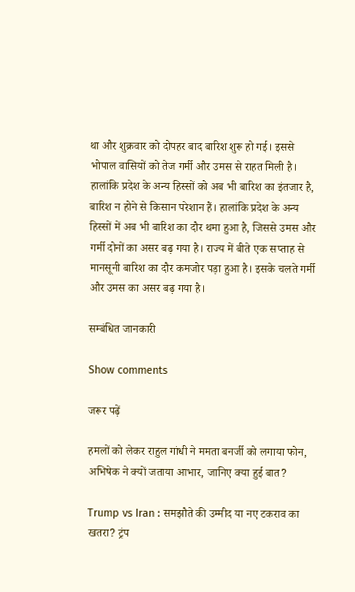था और शुक्रवार को दोपहर बाद बारिश शुरू हो गई। इससे भोपाल वासियों को तेज गर्मी और उमस से राहत मिली है। हालांकि प्रदेश के अन्य हिस्सों को अब भी बारिश का इंतजार है, बारिश न होने से किसान परेशान हैं। हालांकि प्रदेश के अन्य हिस्सों में अब भी बारिश का दौर थमा हुआ है, जिससे उमस और गर्मी दोनों का असर बढ़ गया है। राज्य में बीते एक सप्ताह से मानसूनी बारिश का दौर कमजोर पड़ा हुआ है। इसके चलते गर्मी और उमस का असर बढ़ गया है।

सम्बंधित जानकारी

Show comments

जरूर पढ़ें

हमलों को लेकर राहुल गांधी ने ममता बनर्जी को लगाया फोन, अभिषेक ने क्‍यों जताया आभार, जानिए क्‍या हुई बात?

Trump vs Iran : समझौते की उम्मीद या नए टकराव का खतरा? ट्रंप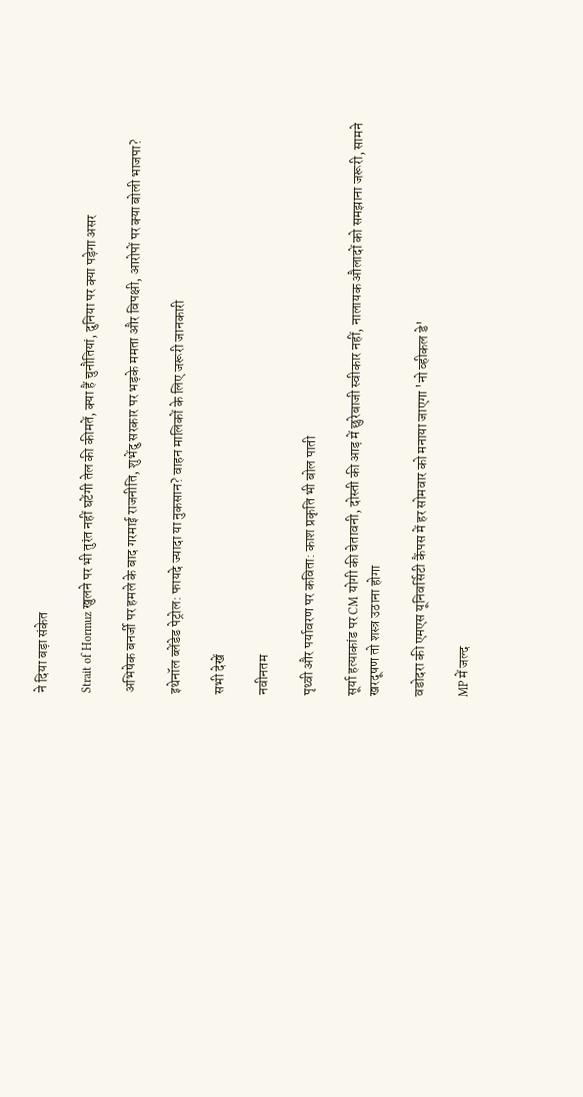ने दिया बड़ा संकेत

Strait of Hormuz खुलने पर भी तुरंत नहीं घटेंगी तेल की कीमतें, क्या हैं चुनौतियां, दुनिया पर क्या पड़ेगा असर

अभिषेक बनर्जी पर हमले के बाद गरमाई राजनीति, शुभेंदु सरकार पर भड़के ममता और विपक्षी, आरोपों पर क्‍या बोली भाजपा?

इथेनॉल ब्लेंडेड पेट्रोल: फायदे ज्यादा या नुकसान? वाहन मालिकों के लिए जरूरी जानकारी

सभी देखें

नवीनतम

पृथ्वी और पर्यावरण पर कविता: काश प्रकृति भी बोल पाती

सूर्या हत्याकांड पर CM योगी की चेतावनी, दोस्ती की आड़ में छुरेबाजी स्वीकार नहीं, नालायक औलादों को समझाना जरूरी, सामने खरदूषण तो शस्त्र उठाना होगा

वडोदरा की एमएस यूनिवर्सिटी कैंपस में हर सोमवार को मनाया जाएगा 'नो व्हीकल डे'

MP में जल्द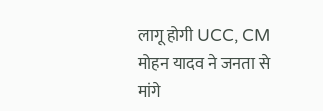लागू होगी UCC, CM मोहन यादव ने जनता से मांगे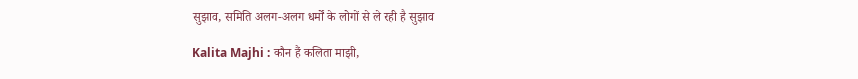सुझाव, समिति अलग-अलग धर्मों के लोगों से ले रही है सुझाव

Kalita Majhi : कौन हैं कलिता माझी,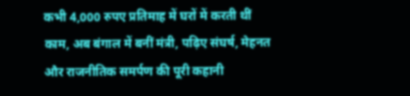कभी 4,000 रुपए प्रतिमाह में घरों में करती थीं काम, अब बंगाल में बनीं मंत्री, पढ़िए संघर्ष, मेहनत और राजनीतिक समर्पण की पूरी कहानी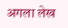अगला लेख